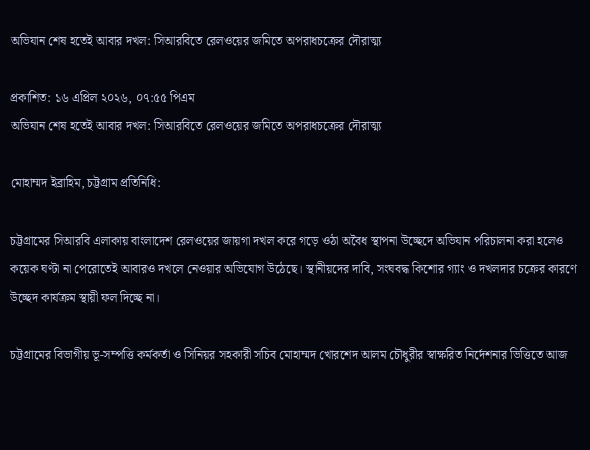অভিযান শেষ হতেই আবার দখল: সিআরবিতে রেলওয়ের জমিতে অপরাধচক্রের দৌরাত্ম্য

প্রকাশিত: ১৬ এপ্রিল ২০২৬, ০৭:৫৫ পিএম
অভিযান শেষ হতেই আবার দখল: সিআরবিতে রেলওয়ের জমিতে অপরাধচক্রের দৌরাত্ম্য

মোহাম্মদ ইব্রাহিম, চট্টগ্রাম প্রতিনিধি:

চট্টগ্রামের সিআরবি এলাকায় বাংলাদেশ রেলওয়ের জায়গা দখল করে গড়ে ওঠা অবৈধ স্থাপনা উচ্ছেদে অভিযান পরিচালনা করা হলেও কয়েক ঘণ্টা না পেরোতেই আবারও দখলে নেওয়ার অভিযোগ উঠেছে। স্থানীয়দের দাবি, সংঘবদ্ধ কিশোর গ্যাং ও দখলদার চক্রের কারণে উচ্ছেদ কার্যক্রম স্থায়ী ফল দিচ্ছে না।

চট্টগ্রামের বিভাগীয় ভূ-সম্পত্তি কর্মকর্তা ও সিনিয়র সহকারী সচিব মোহাম্মদ খোরশেদ আলম চৌধুরীর স্বাক্ষরিত নির্দেশনার ভিত্তিতে আজ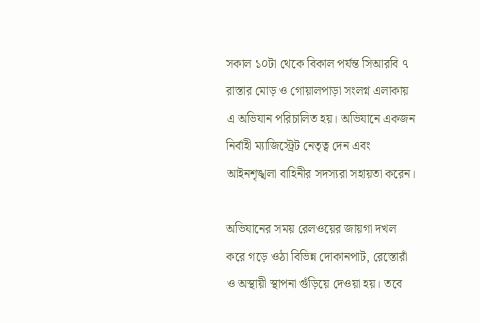সকাল ১০টা থেকে বিকাল পর্যন্ত সিআরবি ৭ রাস্তার মোড় ও গোয়ালপাড়া সংলগ্ন এলাকায় এ অভিযান পরিচালিত হয়। অভিযানে একজন নির্বাহী ম্যাজিস্ট্রেট নেতৃত্ব দেন এবং আইনশৃঙ্খলা বাহিনীর সদস্যরা সহায়তা করেন।

অভিযানের সময় রেলওয়ের জায়গা দখল করে গড়ে ওঠা বিভিন্ন দোকানপাট, রেস্তোরাঁ ও অস্থায়ী স্থাপনা গুঁড়িয়ে দেওয়া হয়। তবে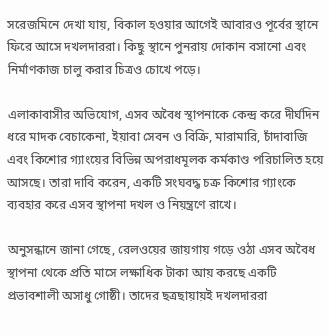সরেজমিনে দেখা যায়, বিকাল হওয়ার আগেই আবারও পূর্বের স্থানে ফিরে আসে দখলদাররা। কিছু স্থানে পুনরায় দোকান বসানো এবং নির্মাণকাজ চালু করার চিত্রও চোখে পড়ে।

এলাকাবাসীর অভিযোগ, এসব অবৈধ স্থাপনাকে কেন্দ্র করে দীর্ঘদিন ধরে মাদক বেচাকেনা, ইয়াবা সেবন ও বিক্রি, মারামারি, চাঁদাবাজি এবং কিশোর গ্যাংয়ের বিভিন্ন অপরাধমূলক কর্মকাণ্ড পরিচালিত হয়ে আসছে। তারা দাবি করেন, একটি সংঘবদ্ধ চক্র কিশোর গ্যাংকে ব্যবহার করে এসব স্থাপনা দখল ও নিয়ন্ত্রণে রাখে।

অনুসন্ধানে জানা গেছে, রেলওয়ের জায়গায় গড়ে ওঠা এসব অবৈধ স্থাপনা থেকে প্রতি মাসে লক্ষাধিক টাকা আয় করছে একটি প্রভাবশালী অসাধু গোষ্ঠী। তাদের ছত্রছায়ায়ই দখলদাররা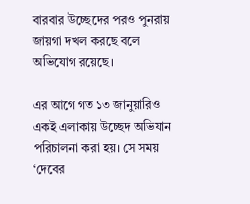বারবার উচ্ছেদের পরও পুনরায় জায়গা দখল করছে বলে অভিযোগ রয়েছে।

এর আগে গত ১৩ জানুয়ারিও একই এলাকায় উচ্ছেদ অভিযান পরিচালনা করা হয়। সে সময় ‘দেবের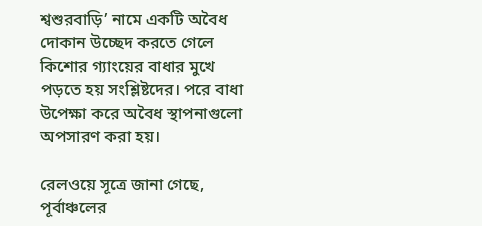শ্বশুরবাড়ি’ নামে একটি অবৈধ দোকান উচ্ছেদ করতে গেলে কিশোর গ্যাংয়ের বাধার মুখে পড়তে হয় সংশ্লিষ্টদের। পরে বাধা উপেক্ষা করে অবৈধ স্থাপনাগুলো অপসারণ করা হয়।

রেলওয়ে সূত্রে জানা গেছে, পূর্বাঞ্চলের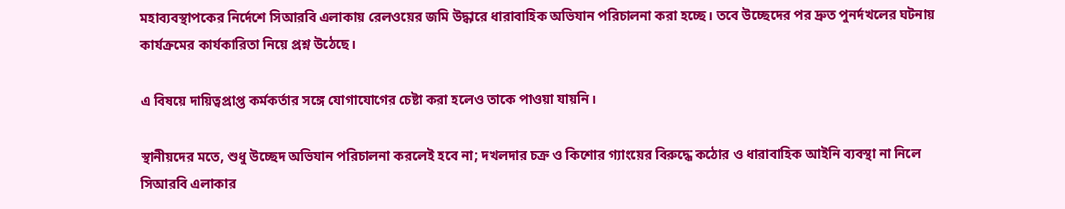মহাব্যবস্থাপকের নির্দেশে সিআরবি এলাকায় রেলওয়ের জমি উদ্ধারে ধারাবাহিক অভিযান পরিচালনা করা হচ্ছে। তবে উচ্ছেদের পর দ্রুত পুনর্দখলের ঘটনায় কার্যক্রমের কার্যকারিতা নিয়ে প্রশ্ন উঠেছে।

এ বিষয়ে দায়িত্বপ্রাপ্ত কর্মকর্তার সঙ্গে যোগাযোগের চেষ্টা করা হলেও তাকে পাওয়া যায়নি।

স্থানীয়দের মতে, শুধু উচ্ছেদ অভিযান পরিচালনা করলেই হবে না; দখলদার চক্র ও কিশোর গ্যাংয়ের বিরুদ্ধে কঠোর ও ধারাবাহিক আইনি ব্যবস্থা না নিলে সিআরবি এলাকার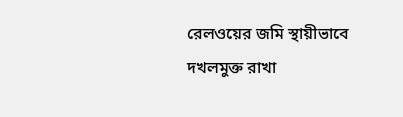রেলওয়ের জমি স্থায়ীভাবে দখলমুক্ত রাখা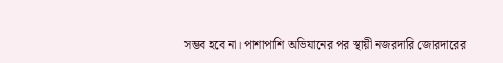সম্ভব হবে না। পাশাপাশি অভিযানের পর স্থায়ী নজরদারি জোরদারের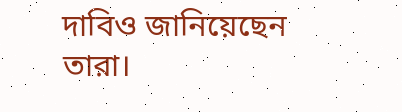দাবিও জানিয়েছেন তারা।